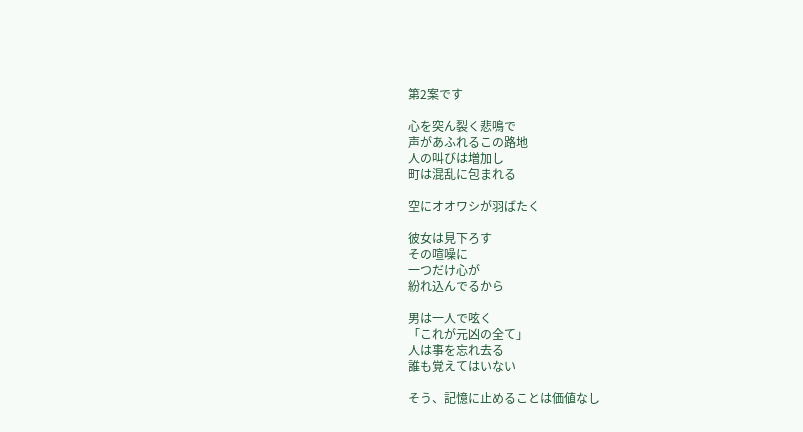第2案です

心を突ん裂く悲鳴で
声があふれるこの路地
人の叫びは増加し
町は混乱に包まれる

空にオオワシが羽ばたく

彼女は見下ろす
その喧噪に
一つだけ心が
紛れ込んでるから

男は一人で呟く
「これが元凶の全て」
人は事を忘れ去る
誰も覚えてはいない

そう、記憶に止めることは価値なし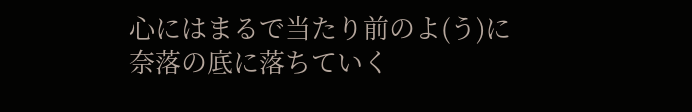心にはまるで当たり前のよ(う)に
奈落の底に落ちていく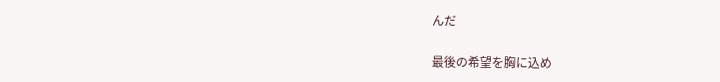んだ

最後の希望を胸に込め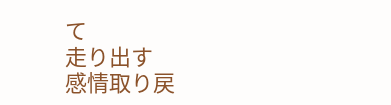て
走り出す
感情取り戻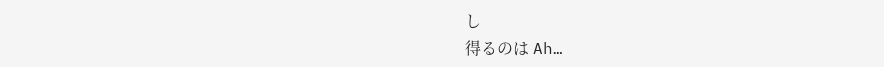し
得るのは Ah…